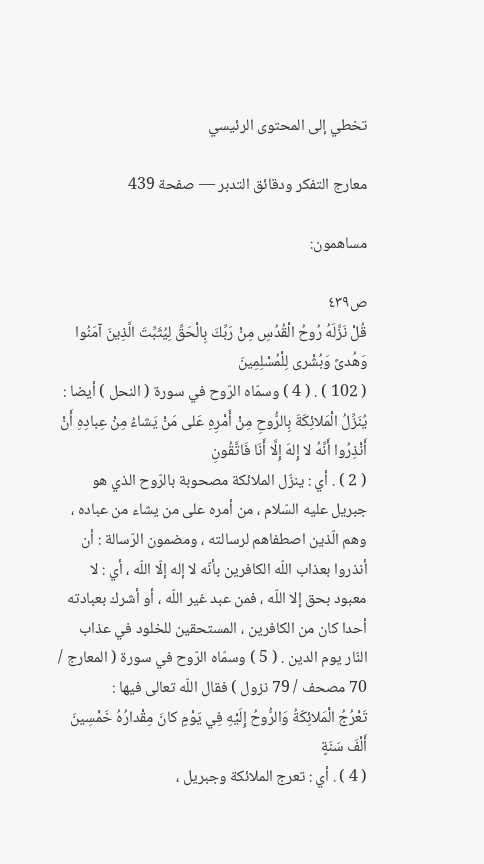تخطي إلى المحتوى الرئيسي

معارج التفكر ودقائق التدبر — صفحة 439

مساهمون:

ص٤٣٩
قُلْ نَزَّلَهُ رُوحُ الْقُدُسِ مِنْ رَبِّكَ بِالْحَقِّ لِيُثَبِّتَ الَّذِينَ آمَنُوا وَهُدىً وَبُشْرى لِلْمُسْلِمِينَ
( 102 ) . ( 4 ) وسمّاه الرّوح في سورة ( النحل ) أيضا :
يُنَزِّلُ الْمَلائِكَةَ بِالرُّوحِ مِنْ أَمْرِهِ عَلى مَنْ يَشاءُ مِنْ عِبادِهِ أَنْ أَنْذِرُوا أَنَّهُ لا إِلهَ إِلَّا أَنَا فَاتَّقُونِ
( 2 ) . أي : ينزّل الملائكة مصحوبة بالرّوح الذي هو جبريل عليه السّلام ، من أمره على من يشاء من عباده ، وهم الّذين اصطفاهم لرسالته ، ومضمون الرّسالة : أن أنذروا بعذاب اللّه الكافرين بأنّه لا إله إلّا اللّه ، أي : لا معبود بحق إلا اللّه ، فمن عبد غير اللّه ، أو أشرك بعبادته أحدا كان من الكافرين ، المستحقين للخلود في عذاب النّار يوم الدين . ( 5 ) وسمّاه الرّوح في سورة ( المعارج / 70 مصحف / 79 نزول ) فقال اللّه تعالى فيها :
تَعْرُجُ الْمَلائِكَةُ وَالرُّوحُ إِلَيْهِ فِي يَوْمٍ كانَ مِقْدارُهُ خَمْسِينَ أَلْفَ سَنَةٍ
( 4 ) . أي : تعرج الملائكة وجبريل ،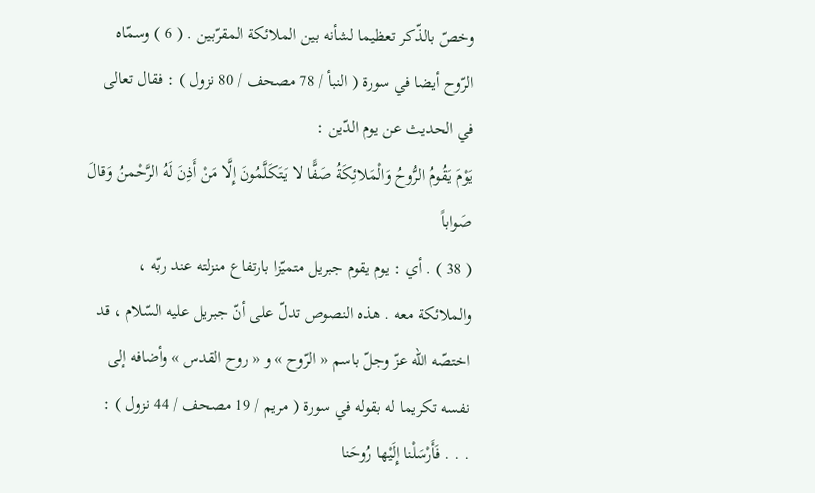وخصّ بالذّكر تعظيما لشأنه بين الملائكة المقرّبين . ( 6 ) وسمّاه الرّوح أيضا في سورة ( النبأ / 78 مصحف / 80 نزول ) : فقال تعالى في الحديث عن يوم الدّين :
يَوْمَ يَقُومُ الرُّوحُ وَالْمَلائِكَةُ صَفًّا لا يَتَكَلَّمُونَ إِلَّا مَنْ أَذِنَ لَهُ الرَّحْمنُ وَقالَ صَواباً
( 38 ) . أي : يوم يقوم جبريل متميّزا بارتفاع منزلته عند ربّه ، والملائكة معه . هذه النصوص تدلّ على أنّ جبريل عليه السّلام ، قد اختصّه اللّه عزّ وجلّ باسم « الرّوح » و « روح القدس » وأضافه إلى نفسه تكريما له بقوله في سورة ( مريم / 19 مصحف / 44 نزول ) :
. . . فَأَرْسَلْنا إِلَيْها رُوحَنا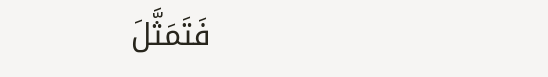فَتَمَثَّلَ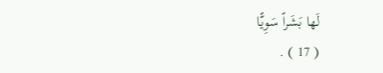لَها بَشَراً سَوِيًّا
( 17 ) .